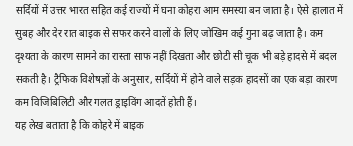सर्दियों में उत्तर भारत सहित कई राज्यों में घना कोहरा आम समस्या बन जाता है। ऐसे हालात में सुबह और देर रात बाइक से सफर करने वालों के लिए जोखिम कई गुना बढ़ जाता है। कम दृश्यता के कारण सामने का रास्ता साफ नहीं दिखता और छोटी सी चूक भी बड़े हादसे में बदल सकती है। ट्रैफिक विशेषज्ञों के अनुसार, सर्दियों में होने वाले सड़क हादसों का एक बड़ा कारण कम विजिबिलिटी और गलत ड्राइविंग आदतें होती हैं।
यह लेख बताता है कि कोहरे में बाइक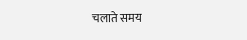चलाते समय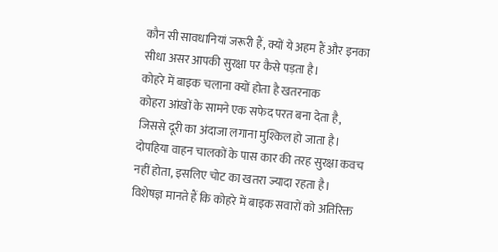कौन सी सावधानियां जरूरी हैं, क्यों ये अहम हैं और इनका सीधा असर आपकी सुरक्षा पर कैसे पड़ता है।
कोहरे में बाइक चलाना क्यों होता है खतरनाक
कोहरा आंखों के सामने एक सफेद परत बना देता है, जिससे दूरी का अंदाजा लगाना मुश्किल हो जाता है। दोपहिया वाहन चालकों के पास कार की तरह सुरक्षा कवच नहीं होता, इसलिए चोट का खतरा ज्यादा रहता है। विशेषज्ञ मानते हैं कि कोहरे में बाइक सवारों को अतिरिक्त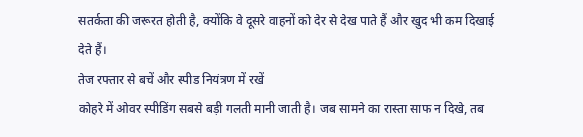सतर्कता की जरूरत होती है, क्योंकि वे दूसरे वाहनों को देर से देख पाते हैं और खुद भी कम दिखाई देते हैं।
तेज रफ्तार से बचें और स्पीड नियंत्रण में रखें
कोहरे में ओवर स्पीडिंग सबसे बड़ी गलती मानी जाती है। जब सामने का रास्ता साफ न दिखे, तब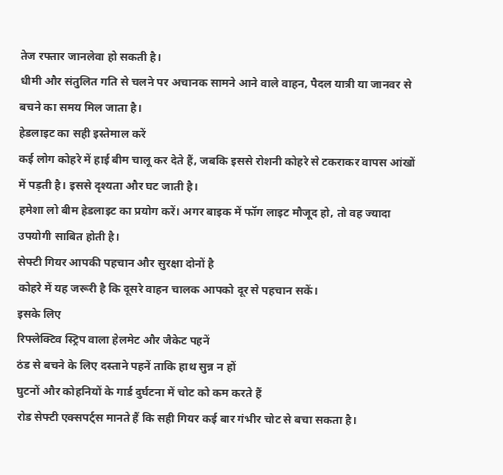तेज रफ्तार जानलेवा हो सकती है।
धीमी और संतुलित गति से चलने पर अचानक सामने आने वाले वाहन, पैदल यात्री या जानवर से बचने का समय मिल जाता है।
हेडलाइट का सही इस्तेमाल करें
कई लोग कोहरे में हाई बीम चालू कर देते हैं, जबकि इससे रोशनी कोहरे से टकराकर वापस आंखों में पड़ती है। इससे दृश्यता और घट जाती है।
हमेशा लो बीम हेडलाइट का प्रयोग करें। अगर बाइक में फॉग लाइट मौजूद हो, तो वह ज्यादा उपयोगी साबित होती है।
सेफ्टी गियर आपकी पहचान और सुरक्षा दोनों है
कोहरे में यह जरूरी है कि दूसरे वाहन चालक आपको दूर से पहचान सकें।
इसके लिए
रिफ्लेक्टिव स्ट्रिप वाला हेलमेट और जैकेट पहनें
ठंड से बचने के लिए दस्ताने पहनें ताकि हाथ सुन्न न हों
घुटनों और कोहनियों के गार्ड दुर्घटना में चोट को कम करते हैं
रोड सेफ्टी एक्सपर्ट्स मानते हैं कि सही गियर कई बार गंभीर चोट से बचा सकता है।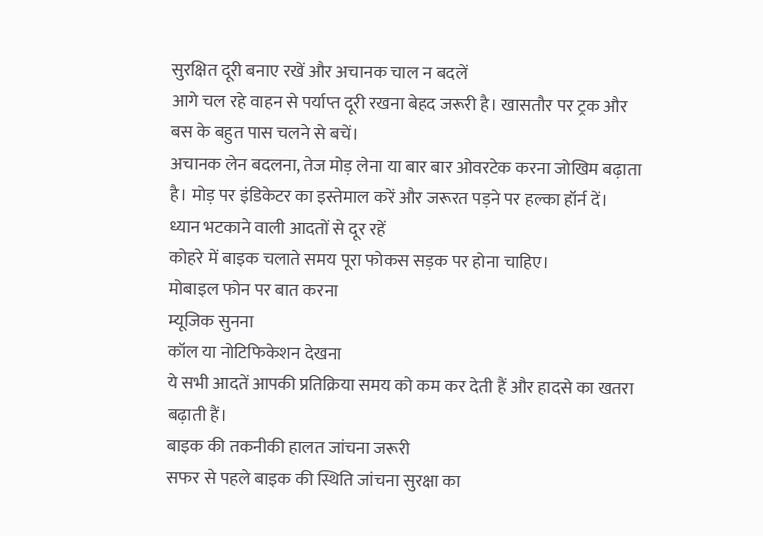सुरक्षित दूरी बनाए रखें और अचानक चाल न बदलें
आगे चल रहे वाहन से पर्याप्त दूरी रखना बेहद जरूरी है। खासतौर पर ट्रक और बस के बहुत पास चलने से बचें।
अचानक लेन बदलना, तेज मोड़ लेना या बार बार ओवरटेक करना जोखिम बढ़ाता है। मोड़ पर इंडिकेटर का इस्तेमाल करें और जरूरत पड़ने पर हल्का हॉर्न दें।
ध्यान भटकाने वाली आदतों से दूर रहें
कोहरे में बाइक चलाते समय पूरा फोकस सड़क पर होना चाहिए।
मोबाइल फोन पर बात करना
म्यूजिक सुनना
कॉल या नोटिफिकेशन देखना
ये सभी आदतें आपकी प्रतिक्रिया समय को कम कर देती हैं और हादसे का खतरा बढ़ाती हैं।
बाइक की तकनीकी हालत जांचना जरूरी
सफर से पहले बाइक की स्थिति जांचना सुरक्षा का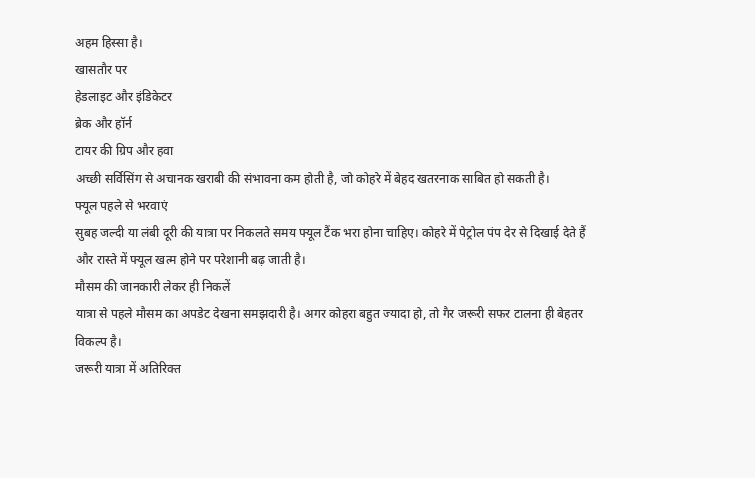अहम हिस्सा है।
खासतौर पर
हेडलाइट और इंडिकेटर
ब्रेक और हॉर्न
टायर की ग्रिप और हवा
अच्छी सर्विसिंग से अचानक खराबी की संभावना कम होती है, जो कोहरे में बेहद खतरनाक साबित हो सकती है।
फ्यूल पहले से भरवाएं
सुबह जल्दी या लंबी दूरी की यात्रा पर निकलते समय फ्यूल टैंक भरा होना चाहिए। कोहरे में पेट्रोल पंप देर से दिखाई देते हैं और रास्ते में फ्यूल खत्म होने पर परेशानी बढ़ जाती है।
मौसम की जानकारी लेकर ही निकलें
यात्रा से पहले मौसम का अपडेट देखना समझदारी है। अगर कोहरा बहुत ज्यादा हो, तो गैर जरूरी सफर टालना ही बेहतर विकल्प है।
जरूरी यात्रा में अतिरिक्त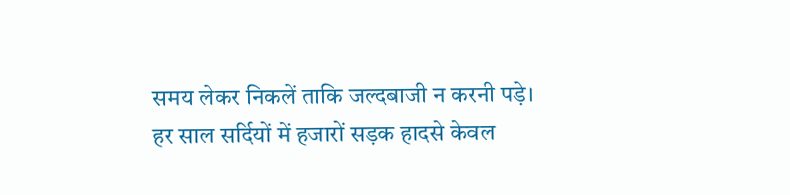समय लेकर निकलें ताकि जल्दबाजी न करनी पड़े।
हर साल सर्दियों में हजारों सड़क हादसे केवल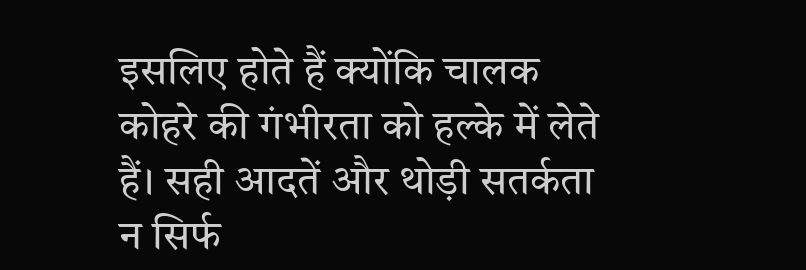इसलिए होते हैं क्योंकि चालक कोहरे की गंभीरता को हल्के में लेते हैं। सही आदतें और थोड़ी सतर्कता न सिर्फ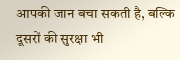आपकी जान बचा सकती है, बल्कि दूसरों की सुरक्षा भी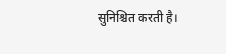सुनिश्चित करती है।